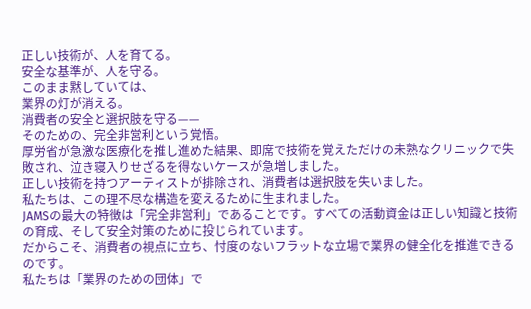正しい技術が、人を育てる。
安全な基準が、人を守る。
このまま黙していては、
業界の灯が消える。
消費者の安全と選択肢を守る——
そのための、完全非営利という覚悟。
厚労省が急激な医療化を推し進めた結果、即席で技術を覚えただけの未熟なクリニックで失敗され、泣き寝入りせざるを得ないケースが急増しました。
正しい技術を持つアーティストが排除され、消費者は選択肢を失いました。
私たちは、この理不尽な構造を変えるために生まれました。
JAMSの最大の特徴は「完全非営利」であることです。すべての活動資金は正しい知識と技術の育成、そして安全対策のために投じられています。
だからこそ、消費者の視点に立ち、忖度のないフラットな立場で業界の健全化を推進できるのです。
私たちは「業界のための団体」で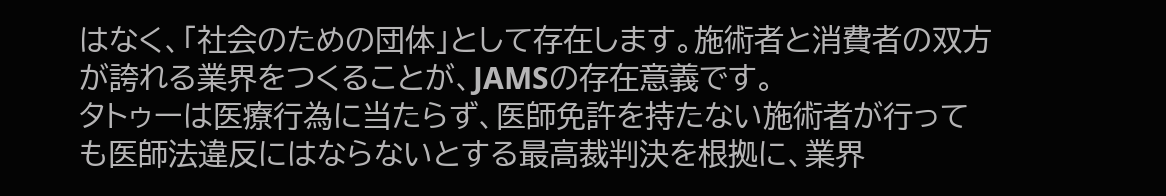はなく、「社会のための団体」として存在します。施術者と消費者の双方が誇れる業界をつくることが、JAMSの存在意義です。
タトゥーは医療行為に当たらず、医師免許を持たない施術者が行っても医師法違反にはならないとする最高裁判決を根拠に、業界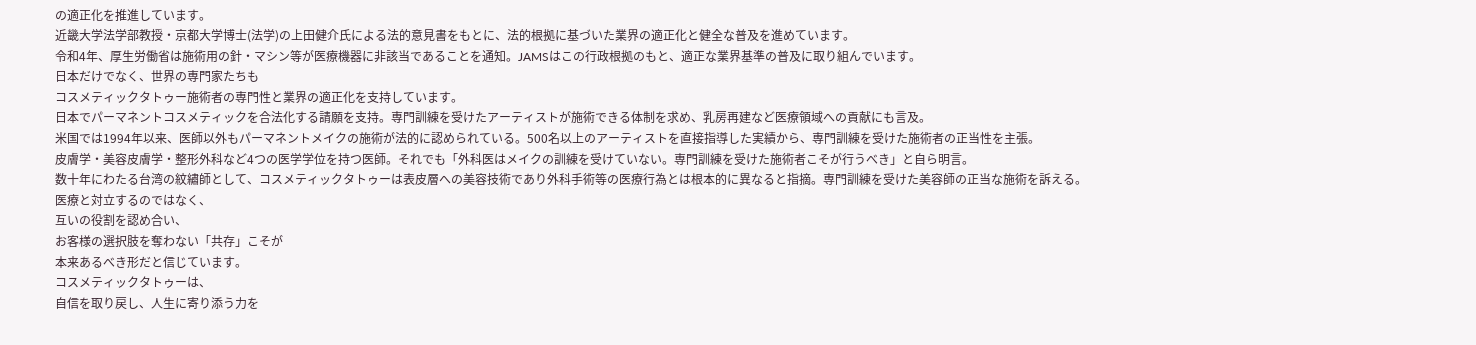の適正化を推進しています。
近畿大学法学部教授・京都大学博士(法学)の上田健介氏による法的意見書をもとに、法的根拠に基づいた業界の適正化と健全な普及を進めています。
令和4年、厚生労働省は施術用の針・マシン等が医療機器に非該当であることを通知。JAMSはこの行政根拠のもと、適正な業界基準の普及に取り組んでいます。
日本だけでなく、世界の専門家たちも
コスメティックタトゥー施術者の専門性と業界の適正化を支持しています。
日本でパーマネントコスメティックを合法化する請願を支持。専門訓練を受けたアーティストが施術できる体制を求め、乳房再建など医療領域への貢献にも言及。
米国では1994年以来、医師以外もパーマネントメイクの施術が法的に認められている。500名以上のアーティストを直接指導した実績から、専門訓練を受けた施術者の正当性を主張。
皮膚学・美容皮膚学・整形外科など4つの医学学位を持つ医師。それでも「外科医はメイクの訓練を受けていない。専門訓練を受けた施術者こそが行うべき」と自ら明言。
数十年にわたる台湾の紋繡師として、コスメティックタトゥーは表皮層への美容技術であり外科手術等の医療行為とは根本的に異なると指摘。専門訓練を受けた美容師の正当な施術を訴える。
医療と対立するのではなく、
互いの役割を認め合い、
お客様の選択肢を奪わない「共存」こそが
本来あるべき形だと信じています。
コスメティックタトゥーは、
自信を取り戻し、人生に寄り添う力を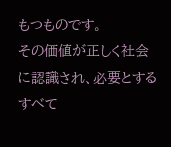もつものです。
その価値が正しく社会に認識され、必要とするすべて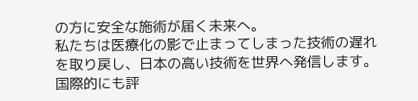の方に安全な施術が届く未来へ。
私たちは医療化の影で止まってしまった技術の遅れを取り戻し、日本の高い技術を世界へ発信します。
国際的にも評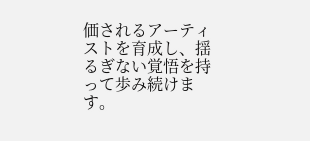価されるアーティストを育成し、揺るぎない覚悟を持って歩み続けます。